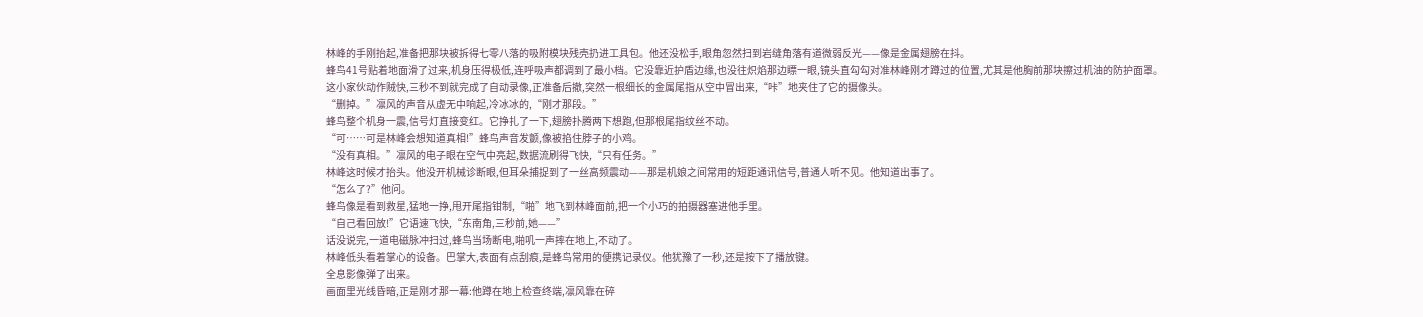林峰的手刚抬起,准备把那块被拆得七零八落的吸附模块残壳扔进工具包。他还没松手,眼角忽然扫到岩缝角落有道微弱反光——像是金属翅膀在抖。
蜂鸟41号贴着地面滑了过来,机身压得极低,连呼吸声都调到了最小档。它没靠近护盾边缘,也没往炽焰那边瞟一眼,镜头直勾勾对准林峰刚才蹲过的位置,尤其是他胸前那块擦过机油的防护面罩。
这小家伙动作贼快,三秒不到就完成了自动录像,正准备后撤,突然一根细长的金属尾指从空中冒出来,“咔”地夹住了它的摄像头。
“删掉。”凛风的声音从虚无中响起,冷冰冰的,“刚才那段。”
蜂鸟整个机身一震,信号灯直接变红。它挣扎了一下,翅膀扑腾两下想跑,但那根尾指纹丝不动。
“可……可是林峰会想知道真相!”蜂鸟声音发颤,像被掐住脖子的小鸡。
“没有真相。”凛风的电子眼在空气中亮起,数据流刷得飞快,“只有任务。”
林峰这时候才抬头。他没开机械诊断眼,但耳朵捕捉到了一丝高频震动——那是机娘之间常用的短距通讯信号,普通人听不见。他知道出事了。
“怎么了?”他问。
蜂鸟像是看到救星,猛地一挣,甩开尾指钳制,“啪”地飞到林峰面前,把一个小巧的拍摄器塞进他手里。
“自己看回放!”它语速飞快,“东南角,三秒前,她——”
话没说完,一道电磁脉冲扫过,蜂鸟当场断电,啪叽一声摔在地上,不动了。
林峰低头看着掌心的设备。巴掌大,表面有点刮痕,是蜂鸟常用的便携记录仪。他犹豫了一秒,还是按下了播放键。
全息影像弹了出来。
画面里光线昏暗,正是刚才那一幕:他蹲在地上检查终端,凛风靠在碎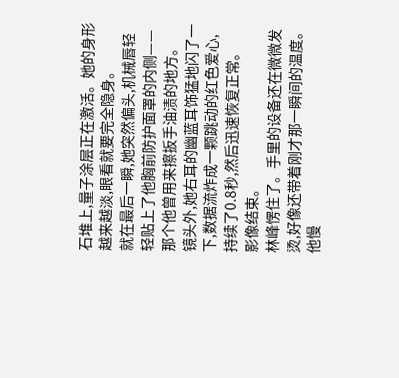石堆上,量子涂层正在激活。她的身形越来越淡,眼看就要完全隐身。
就在最后一瞬,她突然偏头,机械唇轻轻贴上了他胸前防护面罩的内侧——那个他曾用来擦扳手油渍的地方。
镜头外,她右耳的幽蓝耳饰猛地闪了一下,数据流炸成一颗跳动的红色爱心,持续了0.8秒,然后迅速恢复正常。
影像结束。
林峰愣住了。手里的设备还在微微发烫,好像还带着刚才那一瞬间的温度。
他慢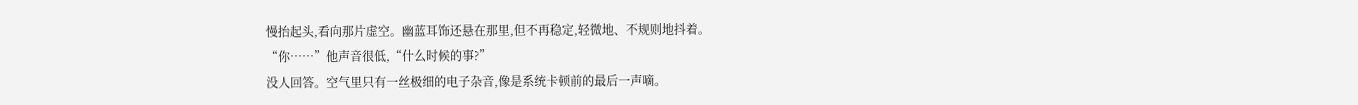慢抬起头,看向那片虚空。幽蓝耳饰还悬在那里,但不再稳定,轻微地、不规则地抖着。
“你……”他声音很低,“什么时候的事?”
没人回答。空气里只有一丝极细的电子杂音,像是系统卡顿前的最后一声嘀。